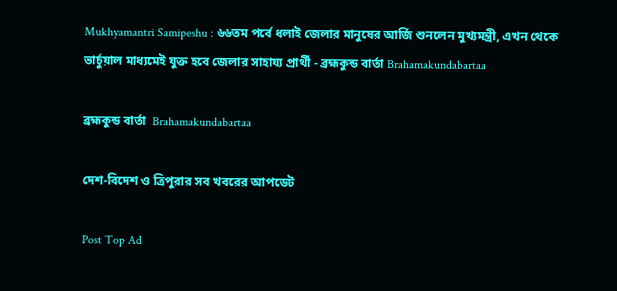Mukhyamantri Samipeshu : ৬৬তম পর্বে ধলাই জেলার মানুষের আর্জি শুনলেন মুখ্যমন্ত্রী, এখন থেকে ভার্চুয়াল মাধ্যমেই যুক্ত হবে জেলার সাহায্য প্রার্থী - ব্রহ্মকুন্ড বার্তা Brahamakundabartaa

ব্রহ্মকুন্ড বার্তা  Brahamakundabartaa

দেশ-বিদেশ ও ত্রিপুরার সব খবরের আপডেট

Post Top Ad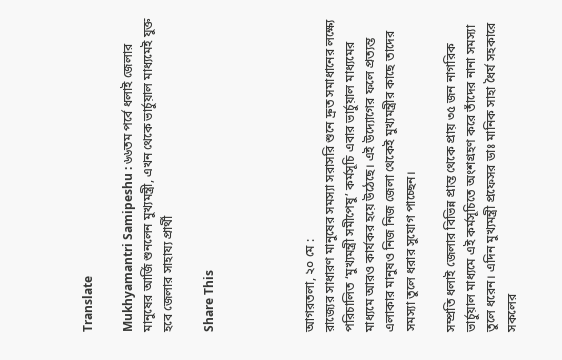Translate

Mukhyamantri Samipeshu : ৬৬তম পর্বে ধলাই জেলার মানুষের আর্জি শুনলেন মুখ্যমন্ত্রী, এখন থেকে ভার্চুয়াল মাধ্যমেই যুক্ত হবে জেলার সাহায্য প্রার্থী

Share This




আগরতলা, ২০ মে :
রাজ্যের সাধারণ মানুষের সমস্যা সরাসরি শুনে দ্রুত সমাধানের লক্ষ্যে পরিচালিত ‘মুখ্যমন্ত্রী সমীপেষু’ কর্মসূচি এবার ভার্চুয়াল মাধ্যমের মাধ্যমে আরও কার্যকর হয়ে উঠেছে। এই উদ্যোগের ফলে প্রত্যন্ত এলাকার মানুষও নিজ নিজ জেলা থেকেই মুখ্যমন্ত্রীর কাছে তাদের সমস্যা তুলে ধরার সুযোগ পাচ্ছেন।

সম্প্রতি ধলাই জেলার বিভিন্ন প্রান্ত থেকে প্রায় ৩৫ জন নাগরিক ভার্চুয়াল মাধ্যমে এই কর্মসূচিতে অংশগ্রহণ করে তাঁদের নানা সমস্যা তুলে ধরেন। এদিন মুখ্যমন্ত্রী প্রফেসর ডাঃ মানিক সাহা ধৈর্য সহকারে সকলের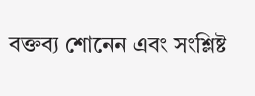বক্তব্য শোনেন এবং সংশ্লিষ্ট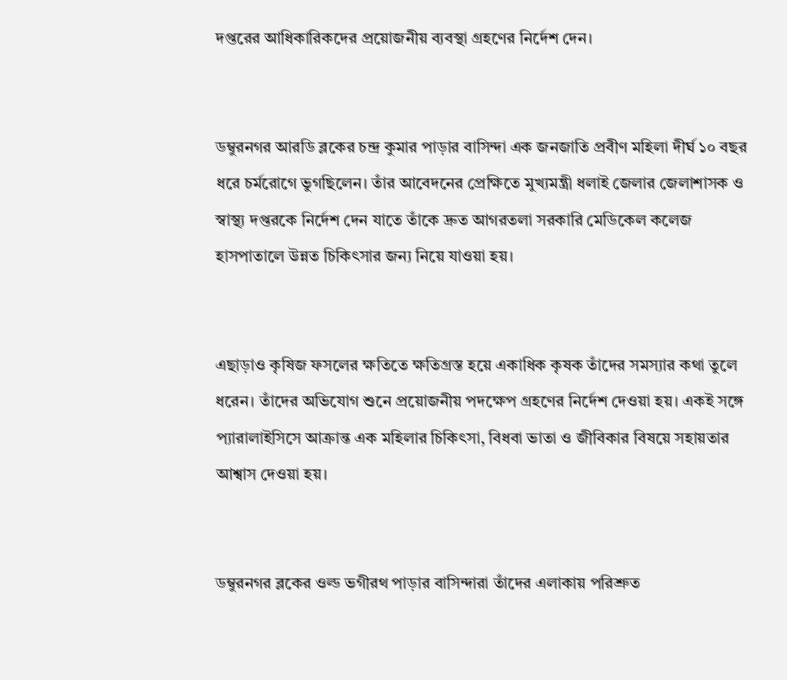দপ্তরের আধিকারিকদের প্রয়োজনীয় ব্যবস্থা গ্রহণের নির্দেশ দেন।


ডম্বুরনগর আরডি ব্লকের চন্দ্র কুমার পাড়ার বাসিন্দা এক জনজাতি প্রবীণ মহিলা দীর্ঘ ১০ বছর ধরে চর্মরোগে ভুগছিলেন। তাঁর আবেদনের প্রেক্ষিতে মুখ্যমন্ত্রী ধলাই জেলার জেলাশাসক ও স্বাস্থ্য দপ্তরকে নির্দেশ দেন যাতে তাঁকে দ্রুত আগরতলা সরকারি মেডিকেল কলেজ হাসপাতালে উন্নত চিকিৎসার জন্য নিয়ে যাওয়া হয়।


এছাড়াও কৃষিজ ফসলের ক্ষতিতে ক্ষতিগ্রস্ত হয়ে একাধিক কৃষক তাঁদের সমস্যার কথা তুলে ধরেন। তাঁদের অভিযোগ শুনে প্রয়োজনীয় পদক্ষেপ গ্রহণের নির্দেশ দেওয়া হয়। একই সঙ্গে প্যারালাইসিসে আক্রান্ত এক মহিলার চিকিৎসা, বিধবা ভাতা ও জীবিকার বিষয়ে সহায়তার আশ্বাস দেওয়া হয়।


ডম্বুরনগর ব্লকের ওল্ড ভগীরথ পাড়ার বাসিন্দারা তাঁদের এলাকায় পরিশ্রুত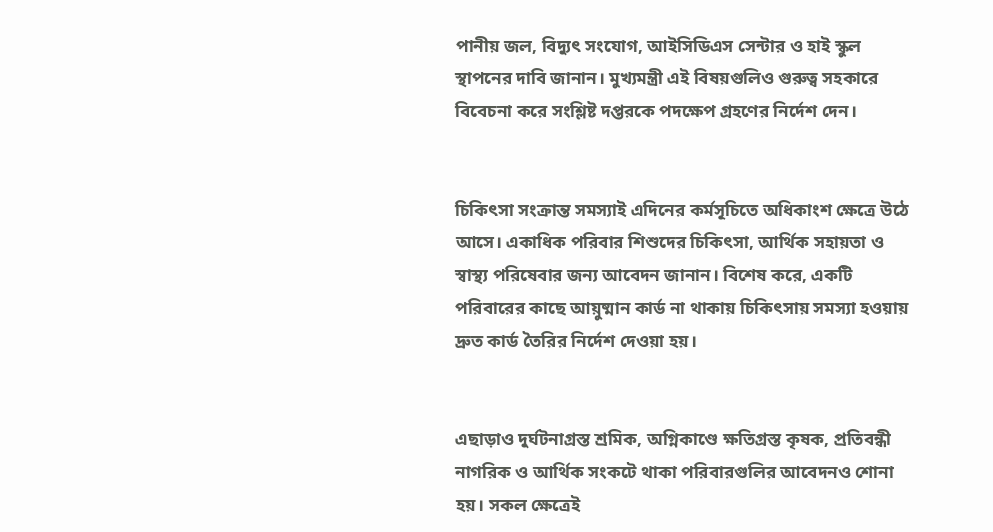পানীয় জল, বিদ্যুৎ সংযোগ, আইসিডিএস সেন্টার ও হাই স্কুল স্থাপনের দাবি জানান। মুখ্যমন্ত্রী এই বিষয়গুলিও গুরুত্ব সহকারে বিবেচনা করে সংশ্লিষ্ট দপ্তরকে পদক্ষেপ গ্রহণের নির্দেশ দেন।


চিকিৎসা সংক্রান্ত সমস্যাই এদিনের কর্মসূচিতে অধিকাংশ ক্ষেত্রে উঠে আসে। একাধিক পরিবার শিশুদের চিকিৎসা, আর্থিক সহায়তা ও স্বাস্থ্য পরিষেবার জন্য আবেদন জানান। বিশেষ করে, একটি পরিবারের কাছে আয়ুষ্মান কার্ড না থাকায় চিকিৎসায় সমস্যা হওয়ায় দ্রুত কার্ড তৈরির নির্দেশ দেওয়া হয়।


এছাড়াও দুর্ঘটনাগ্রস্ত শ্রমিক, অগ্নিকাণ্ডে ক্ষতিগ্রস্ত কৃষক, প্রতিবন্ধী নাগরিক ও আর্থিক সংকটে থাকা পরিবারগুলির আবেদনও শোনা হয়। সকল ক্ষেত্রেই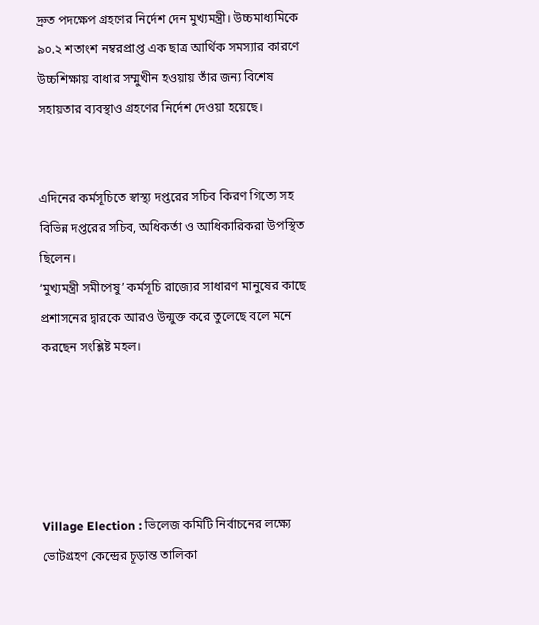দ্রুত পদক্ষেপ গ্রহণের নির্দেশ দেন মুখ্যমন্ত্রী। উচ্চমাধ্যমিকে ৯০.২ শতাংশ নম্বরপ্রাপ্ত এক ছাত্র আর্থিক সমস্যার কারণে উচ্চশিক্ষায় বাধার সম্মুখীন হওয়ায় তাঁর জন্য বিশেষ সহায়তার ব্যবস্থাও গ্রহণের নির্দেশ দেওয়া হয়েছে।


এদিনের কর্মসূচিতে স্বাস্থ্য দপ্তরের সচিব কিরণ গিত্যে সহ বিভিন্ন দপ্তরের সচিব, অধিকর্তা ও আধিকারিকরা উপস্থিত ছিলেন।
‘মুখ্যমন্ত্রী সমীপেষু’ কর্মসূচি রাজ্যের সাধারণ মানুষের কাছে প্রশাসনের দ্বারকে আরও উন্মুক্ত করে তুলেছে বলে মনে করছেন সংশ্লিষ্ট মহল।





Village Election : ভিলেজ কমিটি নির্বাচনের লক্ষ্যে ভোটগ্রহণ কেন্দ্রের চূড়ান্ত তালিকা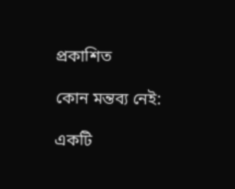প্রকাশিত

কোন মন্তব্য নেই:

একটি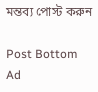মন্তব্য পোস্ট করুন

Post Bottom Ad